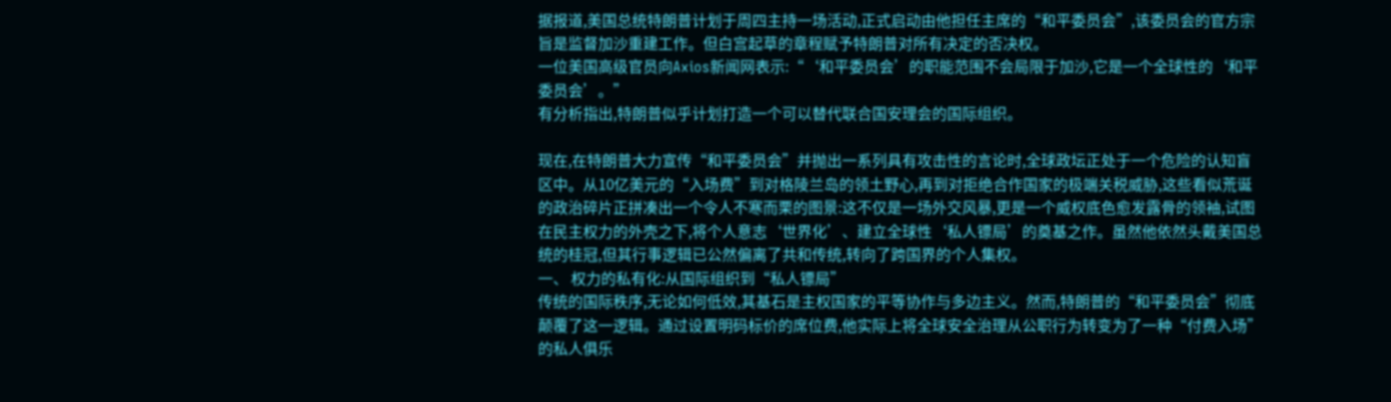据报道,美国总统特朗普计划于周四主持一场活动,正式启动由他担任主席的“和平委员会”,该委员会的官方宗旨是监督加沙重建工作。但白宫起草的章程赋予特朗普对所有决定的否决权。
一位美国高级官员向Axios新闻网表示:“‘和平委员会’的职能范围不会局限于加沙,它是一个全球性的‘和平委员会’。”
有分析指出,特朗普似乎计划打造一个可以替代联合国安理会的国际组织。

现在,在特朗普大力宣传“和平委员会”并抛出一系列具有攻击性的言论时,全球政坛正处于一个危险的认知盲区中。从10亿美元的“入场费”到对格陵兰岛的领土野心,再到对拒绝合作国家的极端关税威胁,这些看似荒诞的政治碎片正拼凑出一个令人不寒而栗的图景:这不仅是一场外交风暴,更是一个威权底色愈发露骨的领袖,试图在民主权力的外壳之下,将个人意志‘世界化’、建立全球性‘私人镖局’的奠基之作。虽然他依然头戴美国总统的桂冠,但其行事逻辑已公然偏离了共和传统,转向了跨国界的个人集权。
一、 权力的私有化:从国际组织到“私人镖局”
传统的国际秩序,无论如何低效,其基石是主权国家的平等协作与多边主义。然而,特朗普的“和平委员会”彻底颠覆了这一逻辑。通过设置明码标价的席位费,他实际上将全球安全治理从公职行为转变为了一种“付费入场”的私人俱乐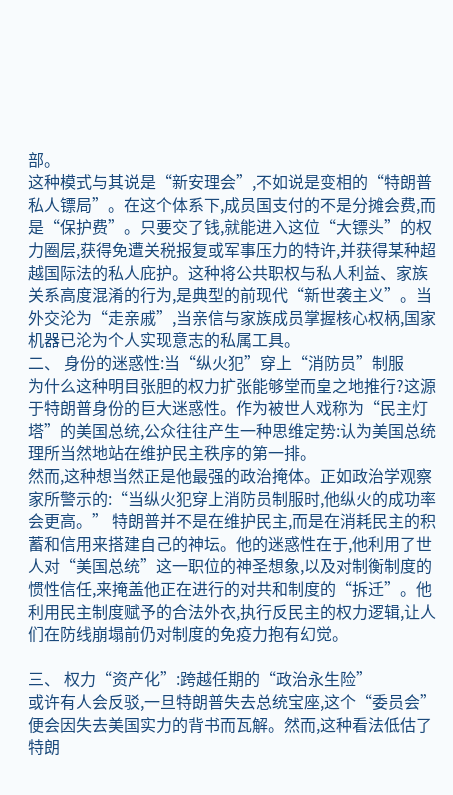部。
这种模式与其说是“新安理会”,不如说是变相的“特朗普私人镖局”。在这个体系下,成员国支付的不是分摊会费,而是“保护费”。只要交了钱,就能进入这位“大镖头”的权力圈层,获得免遭关税报复或军事压力的特许,并获得某种超越国际法的私人庇护。这种将公共职权与私人利益、家族关系高度混淆的行为,是典型的前现代“新世袭主义”。当外交沦为“走亲戚”,当亲信与家族成员掌握核心权柄,国家机器已沦为个人实现意志的私属工具。
二、 身份的迷惑性:当“纵火犯”穿上“消防员”制服
为什么这种明目张胆的权力扩张能够堂而皇之地推行?这源于特朗普身份的巨大迷惑性。作为被世人戏称为“民主灯塔”的美国总统,公众往往产生一种思维定势:认为美国总统理所当然地站在维护民主秩序的第一排。
然而,这种想当然正是他最强的政治掩体。正如政治学观察家所警示的:“当纵火犯穿上消防员制服时,他纵火的成功率会更高。” 特朗普并不是在维护民主,而是在消耗民主的积蓄和信用来搭建自己的神坛。他的迷惑性在于,他利用了世人对“美国总统”这一职位的神圣想象,以及对制衡制度的惯性信任,来掩盖他正在进行的对共和制度的“拆迁”。他利用民主制度赋予的合法外衣,执行反民主的权力逻辑,让人们在防线崩塌前仍对制度的免疫力抱有幻觉。

三、 权力“资产化”:跨越任期的“政治永生险”
或许有人会反驳,一旦特朗普失去总统宝座,这个“委员会”便会因失去美国实力的背书而瓦解。然而,这种看法低估了特朗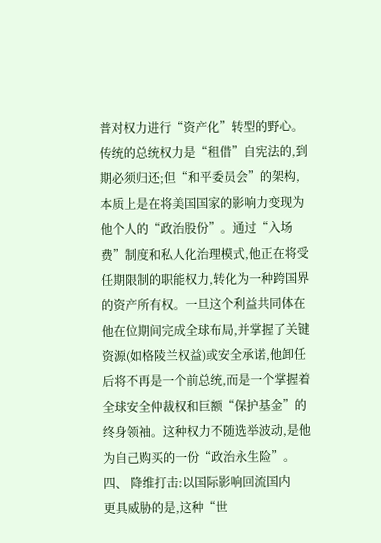普对权力进行“资产化”转型的野心。
传统的总统权力是“租借”自宪法的,到期必须归还;但“和平委员会”的架构,本质上是在将美国国家的影响力变现为他个人的“政治股份”。通过“入场费”制度和私人化治理模式,他正在将受任期限制的职能权力,转化为一种跨国界的资产所有权。一旦这个利益共同体在他在位期间完成全球布局,并掌握了关键资源(如格陵兰权益)或安全承诺,他卸任后将不再是一个前总统,而是一个掌握着全球安全仲裁权和巨额“保护基金”的终身领袖。这种权力不随选举波动,是他为自己购买的一份“政治永生险”。
四、 降维打击:以国际影响回流国内
更具威胁的是,这种“世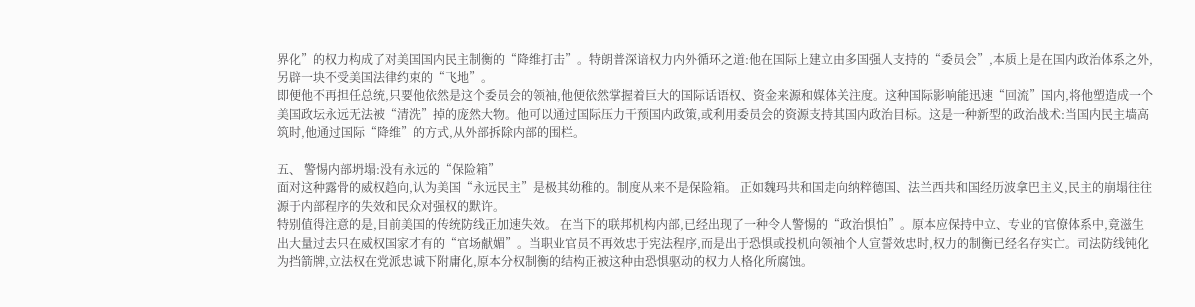界化”的权力构成了对美国国内民主制衡的“降维打击”。特朗普深谙权力内外循环之道:他在国际上建立由多国强人支持的“委员会”,本质上是在国内政治体系之外,另辟一块不受美国法律约束的“飞地”。
即便他不再担任总统,只要他依然是这个委员会的领袖,他便依然掌握着巨大的国际话语权、资金来源和媒体关注度。这种国际影响能迅速“回流”国内,将他塑造成一个美国政坛永远无法被“清洗”掉的庞然大物。他可以通过国际压力干预国内政策,或利用委员会的资源支持其国内政治目标。这是一种新型的政治战术:当国内民主墙高筑时,他通过国际“降维”的方式,从外部拆除内部的围栏。

五、 警惕内部坍塌:没有永远的“保险箱”
面对这种露骨的威权趋向,认为美国“永远民主”是极其幼稚的。制度从来不是保险箱。 正如魏玛共和国走向纳粹德国、法兰西共和国经历波拿巴主义,民主的崩塌往往源于内部程序的失效和民众对强权的默许。
特别值得注意的是,目前美国的传统防线正加速失效。 在当下的联邦机构内部,已经出现了一种令人警惕的“政治惧怕”。原本应保持中立、专业的官僚体系中,竟滋生出大量过去只在威权国家才有的“官场献媚”。当职业官员不再效忠于宪法程序,而是出于恐惧或投机向领袖个人宣誓效忠时,权力的制衡已经名存实亡。司法防线钝化为挡箭牌,立法权在党派忠诚下附庸化,原本分权制衡的结构正被这种由恐惧驱动的权力人格化所腐蚀。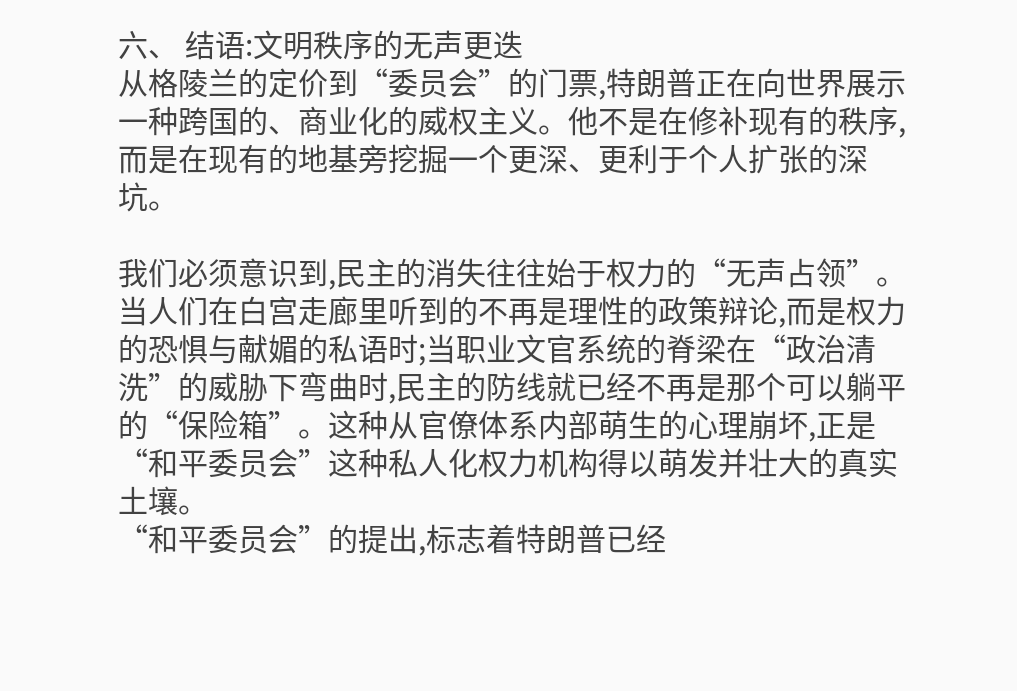六、 结语:文明秩序的无声更迭
从格陵兰的定价到“委员会”的门票,特朗普正在向世界展示一种跨国的、商业化的威权主义。他不是在修补现有的秩序,而是在现有的地基旁挖掘一个更深、更利于个人扩张的深坑。

我们必须意识到,民主的消失往往始于权力的“无声占领”。当人们在白宫走廊里听到的不再是理性的政策辩论,而是权力的恐惧与献媚的私语时;当职业文官系统的脊梁在“政治清洗”的威胁下弯曲时,民主的防线就已经不再是那个可以躺平的“保险箱”。这种从官僚体系内部萌生的心理崩坏,正是“和平委员会”这种私人化权力机构得以萌发并壮大的真实土壤。
“和平委员会”的提出,标志着特朗普已经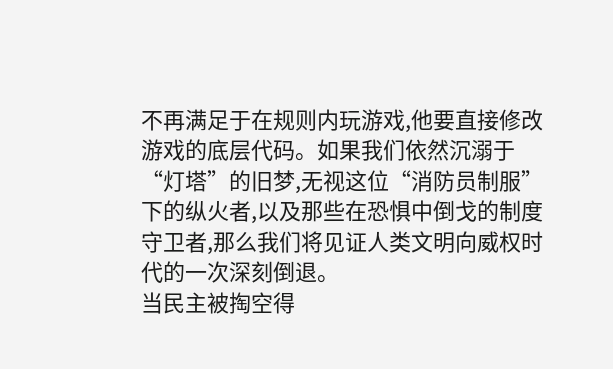不再满足于在规则内玩游戏,他要直接修改游戏的底层代码。如果我们依然沉溺于“灯塔”的旧梦,无视这位“消防员制服”下的纵火者,以及那些在恐惧中倒戈的制度守卫者,那么我们将见证人类文明向威权时代的一次深刻倒退。
当民主被掏空得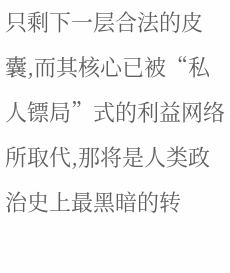只剩下一层合法的皮囊,而其核心已被“私人镖局”式的利益网络所取代,那将是人类政治史上最黑暗的转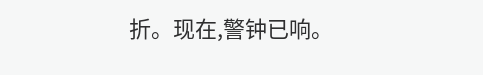折。现在,警钟已响。